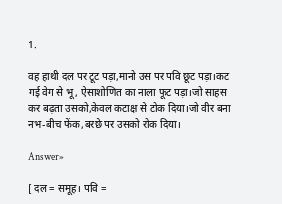1.

वह हाथी दल पर टूट पड़ा,मानो उस पर पवि छूट पड़ा।कट गई वेग से भू, ऐसाशोणित का नाला फूट पड़ा।जो साहस कर बढ़ता उसको,केवल कटाक्ष से टोक दिया।जो वीर बना नभ-बीच फेंक,बरछे पर उसको रोक दिया।

Answer»

[ दल = समूह। पवि =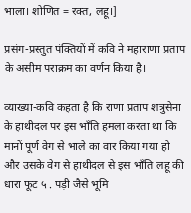भाला। शोणित = रक्त, लहू।]

प्रसंग-प्रस्तुत पंक्तियों में कवि ने महाराणा प्रताप के असीम पराक्रम का वर्णन किया है।

व्याख्या-कवि कहता है कि राणा प्रताप शत्रुसेना के हाथीदल पर इस भाँति हमला करता था कि मानों पूर्ण वेग से भाले का वार किया गया हो और उसके वेग से हाथीदल से इस भाँति लहू की धारा फूट ५ . पड़ी जैसे भूमि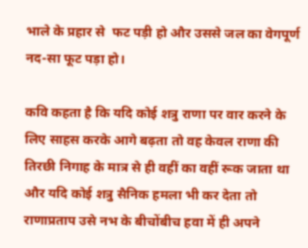भाले के प्रहार से  फट पड़ी हो और उससे जल का वेगपूर्ण नद-सा फूट पड़ा हो।

कवि कहता है कि यदि कोई शत्रु राणा पर वार करने के लिए साहस करके आगे बढ़ता तो वह केवल राणा की तिरछी निगाह के मात्र से ही वहीं का वहीं रूक जाता था और यदि कोई शत्रु सैनिक हमला भी कर देता तो राणाप्रताप उसे नभ के बीचोंबीच हवा में ही अपने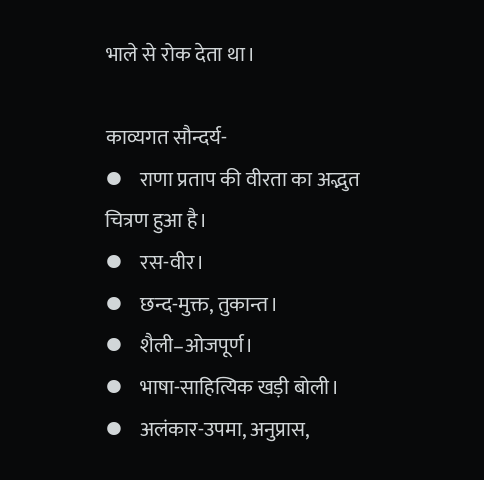भाले से रोक देता था।

काव्यगत सौन्दर्य-
⦁    राणा प्रताप की वीरता का अद्भुत चित्रण हुआ है।
⦁    रस-वीर।
⦁    छन्द-मुक्त, तुकान्त।
⦁    शैली–ओजपूर्ण।
⦁    भाषा-साहित्यिक खड़ी बोली।
⦁    अलंकार-उपमा, अनुप्रास,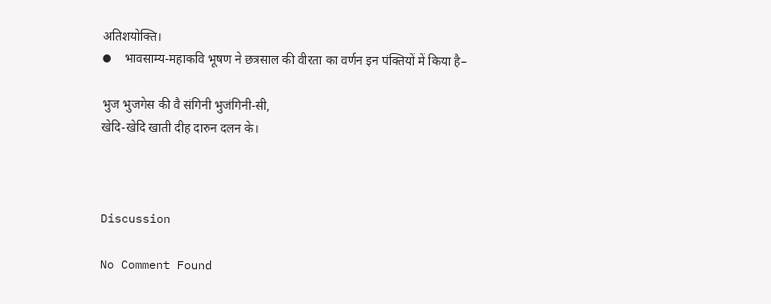अतिशयोक्ति।
⦁    भावसाम्य-महाकवि भूषण ने छत्रसाल की वीरता का वर्णन इन पंक्तियों में किया है–

भुज भुजगेस की वै संगिनी भुजंगिनी-सी,
खेदि-खेदि खाती दीह दारुन दलन के।



Discussion

No Comment Found